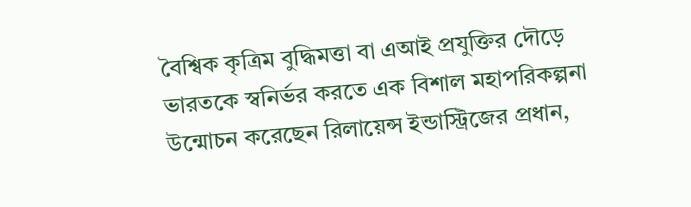বৈশ্বিক কৃত্রিম বুদ্ধিমত্তা বা এআই প্রযুক্তির দৌড়ে ভারতকে স্বনির্ভর করতে এক বিশাল মহাপরিকল্পনা উন্মোচন করেছেন রিলায়েন্স ইন্ডাস্ট্রিজের প্রধান,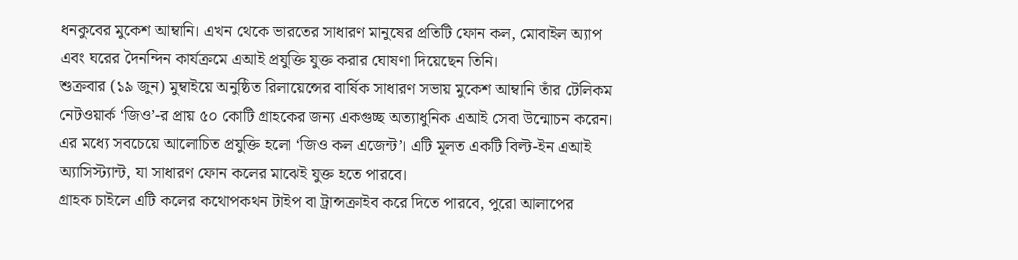ধনকুবের মুকেশ আম্বানি। এখন থেকে ভারতের সাধারণ মানুষের প্রতিটি ফোন কল, মোবাইল অ্যাপ এবং ঘরের দৈনন্দিন কার্যক্রমে এআই প্রযুক্তি যুক্ত করার ঘোষণা দিয়েছেন তিনি।
শুক্রবার (১৯ জুন) মুম্বাইয়ে অনুষ্ঠিত রিলায়েন্সের বার্ষিক সাধারণ সভায় মুকেশ আম্বানি তাঁর টেলিকম নেটওয়ার্ক ‘জিও’-র প্রায় ৫০ কোটি গ্রাহকের জন্য একগুচ্ছ অত্যাধুনিক এআই সেবা উন্মোচন করেন। এর মধ্যে সবচেয়ে আলোচিত প্রযুক্তি হলো ‘জিও কল এজেন্ট’। এটি মূলত একটি বিল্ট-ইন এআই অ্যাসিস্ট্যান্ট, যা সাধারণ ফোন কলের মাঝেই যুক্ত হতে পারবে।
গ্রাহক চাইলে এটি কলের কথোপকথন টাইপ বা ট্রান্সক্রাইব করে দিতে পারবে, পুরো আলাপের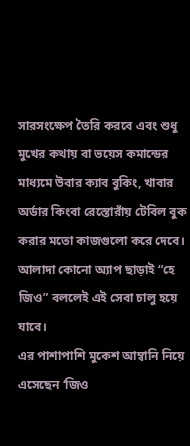সারসংক্ষেপ তৈরি করবে এবং শুধু মুখের কথায় বা ভয়েস কমান্ডের মাধ্যমে উবার ক্যাব বুকিং, খাবার অর্ডার কিংবা রেস্তোরাঁয় টেবিল বুক করার মতো কাজগুলো করে দেবে। আলাদা কোনো অ্যাপ ছাড়াই “হে জিও” বললেই এই সেবা চালু হয়ে যাবে।
এর পাশাপাশি মুকেশ আম্বানি নিয়ে এসেছেন ‘জিও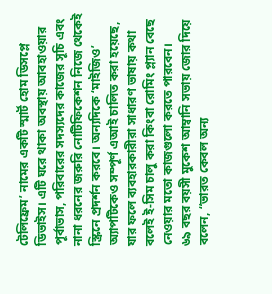টেলিফ্রেম’ নামের একটি স্মার্ট হোম ডিসপ্লে ডিভাইস। এটি ঘরে থাকা অবস্থায় আবহাওয়ার পূর্বাভাস, পরিবারের সদস্যদের কাজের সূচি এবং নানা ধরনের জরুরি নোটিফিকেশন নিজে থেকেই স্ক্রিনে প্রদর্শন করবে। অন্যদিকে ‘মাইজিও’ অ্যাপটিকেও সম্পূর্ণ এআই চালিত করা হয়েছে, যার ফলে ব্যবহারকারীরা সাধারণ ভাষায় কথা বলেই ই-সিম চালু করা কিংবা রোমিং প্ল্যান বেছে নেওয়ার মতো কাজগুলো করতে পারবেন।
৬৯ বছর বয়সী মুকেশ আম্বানি সভায় জোর দিয়ে বলেন, “ভারত কেবল অন্য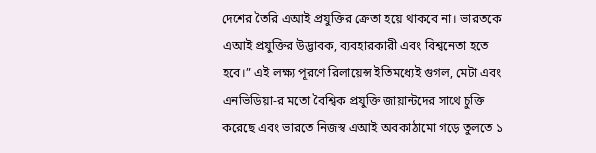দেশের তৈরি এআই প্রযুক্তির ক্রেতা হয়ে থাকবে না। ভারতকে এআই প্রযুক্তির উদ্ভাবক, ব্যবহারকারী এবং বিশ্বনেতা হতে হবে।” এই লক্ষ্য পূরণে রিলায়েন্স ইতিমধ্যেই গুগল, মেটা এবং এনভিডিয়া-র মতো বৈশ্বিক প্রযুক্তি জায়ান্টদের সাথে চুক্তি করেছে এবং ভারতে নিজস্ব এআই অবকাঠামো গড়ে তুলতে ১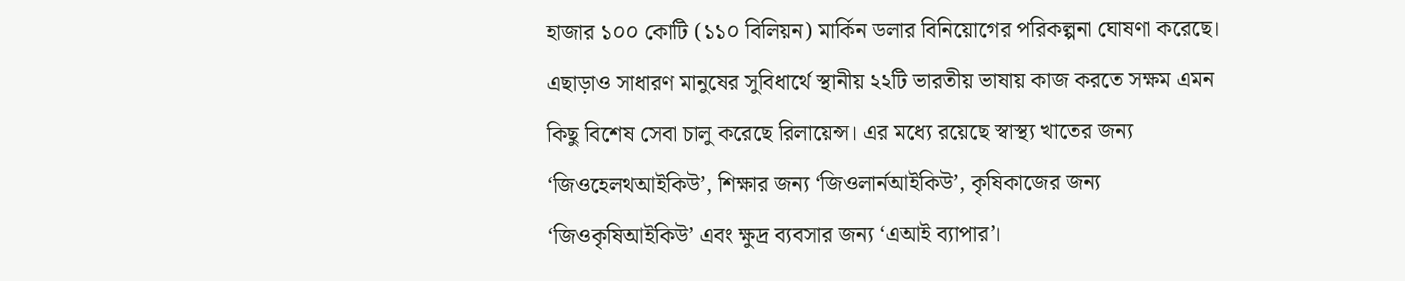হাজার ১০০ কোটি (১১০ বিলিয়ন) মার্কিন ডলার বিনিয়োগের পরিকল্পনা ঘোষণা করেছে।
এছাড়াও সাধারণ মানুষের সুবিধার্থে স্থানীয় ২২টি ভারতীয় ভাষায় কাজ করতে সক্ষম এমন কিছু বিশেষ সেবা চালু করেছে রিলায়েন্স। এর মধ্যে রয়েছে স্বাস্থ্য খাতের জন্য ‘জিওহেলথআইকিউ’, শিক্ষার জন্য ‘জিওলার্নআইকিউ’, কৃষিকাজের জন্য ‘জিওকৃষিআইকিউ’ এবং ক্ষুদ্র ব্যবসার জন্য ‘এআই ব্যাপার’।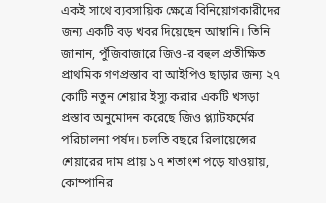একই সাথে ব্যবসায়িক ক্ষেত্রে বিনিয়োগকারীদের জন্য একটি বড় খবর দিয়েছেন আম্বানি। তিনি জানান, পুঁজিবাজারে জিও-র বহুল প্রতীক্ষিত প্রাথমিক গণপ্রস্তাব বা আইপিও ছাড়ার জন্য ২৭ কোটি নতুন শেয়ার ইস্যু করার একটি খসড়া প্রস্তাব অনুমোদন করেছে জিও প্ল্যাটফর্মের পরিচালনা পর্ষদ। চলতি বছরে রিলায়েন্সের শেয়ারের দাম প্রায় ১৭ শতাংশ পড়ে যাওয়ায়, কোম্পানির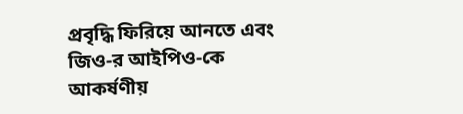প্রবৃদ্ধি ফিরিয়ে আনতে এবং জিও-র আইপিও-কে আকর্ষণীয়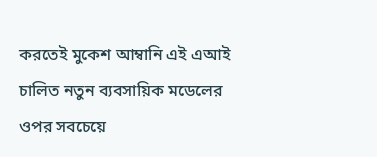করতেই মুকেশ আম্বানি এই এআই চালিত নতুন ব্যবসায়িক মডেলের ওপর সবচেয়ে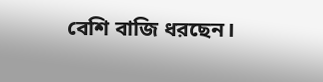বেশি বাজি ধরছেন।